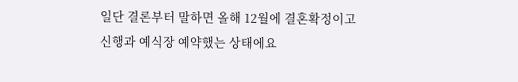일단 결론부터 말하면 올해 12월에 결혼확정이고
신행과 예식장 예약했는 상태에요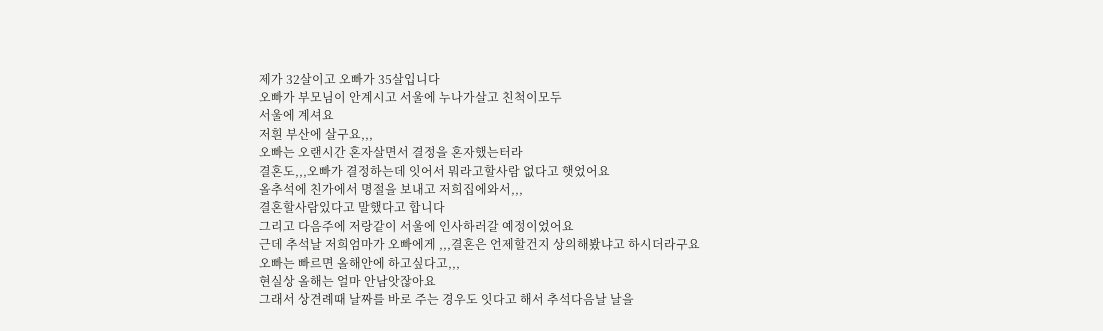제가 32살이고 오빠가 35살입니다
오빠가 부모님이 안계시고 서울에 누나가살고 친척이모두
서울에 계셔요
저흰 부산에 살구요,,,
오빠는 오랜시간 혼자살면서 결정을 혼자했는터라
결혼도,,,오빠가 결정하는데 잇어서 뭐라고할사람 없다고 햇었어요
올추석에 친가에서 명절을 보내고 저희집에와서,,,
결혼할사람있다고 말했다고 합니다
그리고 다음주에 저랑같이 서울에 인사하러갈 예정이었어요
근데 추석날 저희엄마가 오빠에게 ,,,결혼은 언제할건지 상의해봤냐고 하시더라구요
오빠는 빠르면 올해안에 하고싶다고,,,
현실상 올해는 얼마 안남앗잖아요
그래서 상견례때 날짜를 바로 주는 경우도 잇다고 해서 추석다음날 날을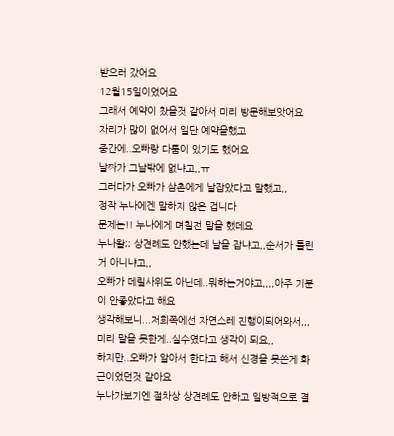받으러 갔어요
12월15일이었어요
그래서 예약이 찼을것 같아서 미리 방문해보앗어요
자리가 많이 없어서 일단 예약을했고
중간에..오빠랑 다툼이 있기도 했어요
날짜가 그날밖에 없냐고,,ㅠ
그러다가 오빠가 삼촌에게 날잡았다고 말했고,,
정작 누나에겐 말하지 않은 겁니다
문제는!! 누나에게 며칠전 말을 했데요
누나왈;; 상견례도 안했는데 날을 잡냐고,,순서가 틀린거 아니냐고,,
오빠가 데릴사위도 아닌데..뭐하는거야고,,,,아주 기분이 안좋았다고 해요
생각해보니...저희쪽에선 자연스레 진행이되어와서,,,
미리 말을 못한게..실수였다고 생각이 되요,,
하지만..오빠가 알아서 한다고 해서 신경을 못쓴게 화근이었던것 같아요
누나가보기엔 절차상 상견례도 안하고 일방적으로 결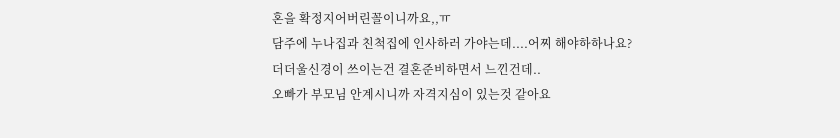혼을 확정지어버린꼴이니까요,,ㅠ
담주에 누나집과 친척집에 인사하러 가야는데....어찌 해야하하나요?
더더울신경이 쓰이는건 결혼준비하면서 느낀건데..
오빠가 부모님 안계시니까 자격지심이 있는것 같아요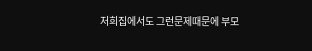저희집에서도 그런문제때문에 부모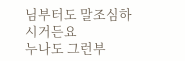님부터도 말조심하시거든요
누나도 그런부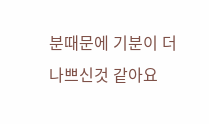분때문에 기분이 더 나쁘신것 같아요